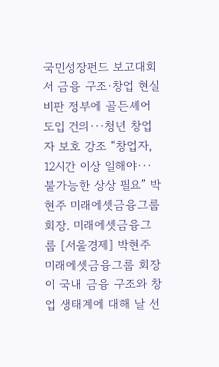국민성장펀드 보고대회서 금융 구조·창업 현실 비판 정부에 골든셰어 도입 건의···청년 창업자 보호 강조 “창업자, 12시간 이상 일해야···불가능한 상상 필요” 박현주 미래에셋금융그룹 회장. 미래에셋금융그룹 [서울경제] 박현주 미래에셋금융그룹 회장이 국내 금융 구조와 창업 생태계에 대해 날 선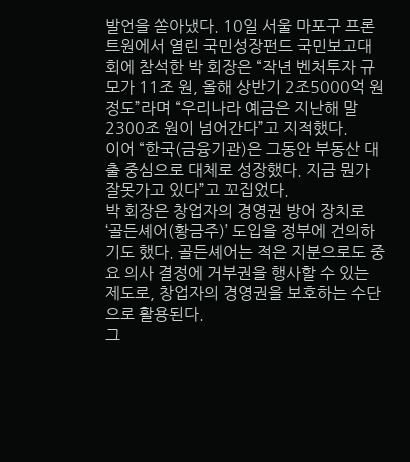발언을 쏟아냈다. 10일 서울 마포구 프론트원에서 열린 국민성장펀드 국민보고대회에 참석한 박 회장은 “작년 벤처투자 규모가 11조 원, 올해 상반기 2조5000억 원 정도”라며 “우리나라 예금은 지난해 말 2300조 원이 넘어간다”고 지적했다.
이어 “한국(금융기관)은 그동안 부동산 대출 중심으로 대체로 성장했다. 지금 뭔가 잘못가고 있다”고 꼬집었다.
박 회장은 창업자의 경영권 방어 장치로 ‘골든셰어(황금주)’ 도입을 정부에 건의하기도 했다. 골든셰어는 적은 지분으로도 중요 의사 결정에 거부권을 행사할 수 있는 제도로, 창업자의 경영권을 보호하는 수단으로 활용된다.
그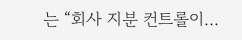는 “회사 지분 컨트롤이...